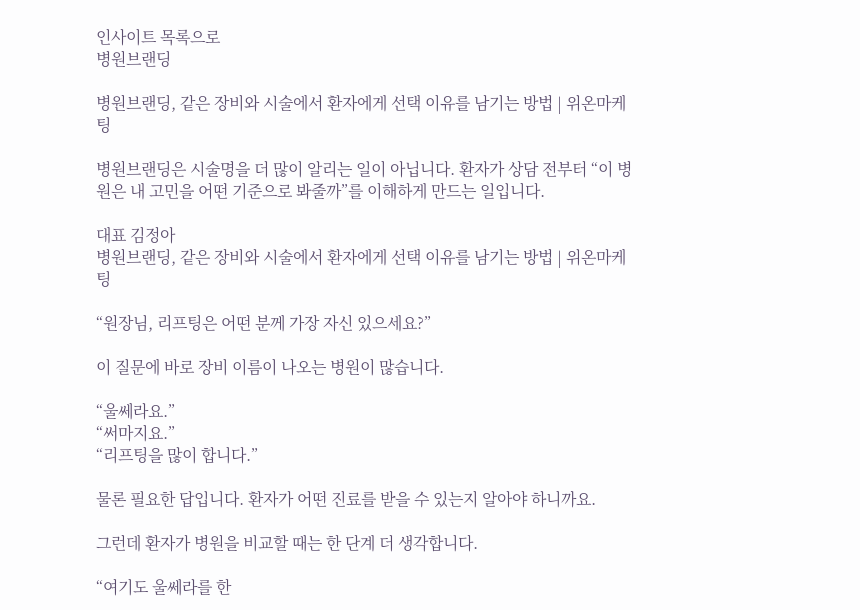인사이트 목록으로
병원브랜딩

병원브랜딩, 같은 장비와 시술에서 환자에게 선택 이유를 남기는 방법 | 위온마케팅

병원브랜딩은 시술명을 더 많이 알리는 일이 아닙니다. 환자가 상담 전부터 “이 병원은 내 고민을 어떤 기준으로 봐줄까”를 이해하게 만드는 일입니다.

대표 김정아
병원브랜딩, 같은 장비와 시술에서 환자에게 선택 이유를 남기는 방법 | 위온마케팅

“원장님, 리프팅은 어떤 분께 가장 자신 있으세요?”

이 질문에 바로 장비 이름이 나오는 병원이 많습니다.

“울쎄라요.”
“써마지요.”
“리프팅을 많이 합니다.”

물론 필요한 답입니다. 환자가 어떤 진료를 받을 수 있는지 알아야 하니까요.

그런데 환자가 병원을 비교할 때는 한 단계 더 생각합니다.

“여기도 울쎄라를 한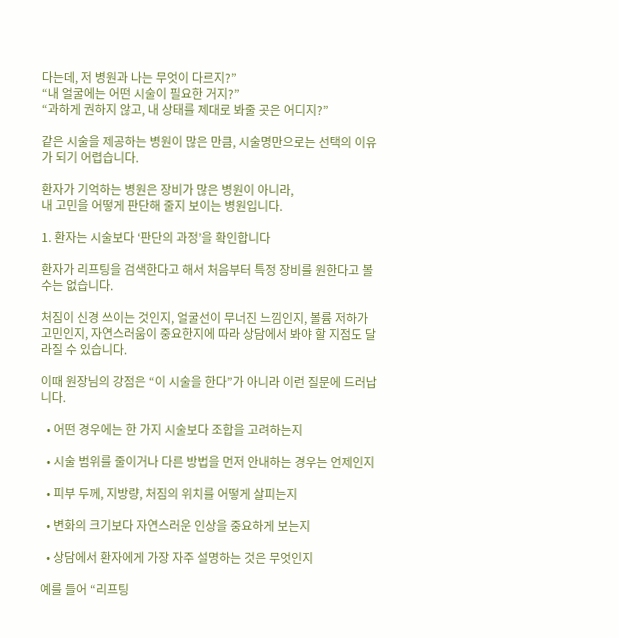다는데, 저 병원과 나는 무엇이 다르지?”
“내 얼굴에는 어떤 시술이 필요한 거지?”
“과하게 권하지 않고, 내 상태를 제대로 봐줄 곳은 어디지?”

같은 시술을 제공하는 병원이 많은 만큼, 시술명만으로는 선택의 이유가 되기 어렵습니다.

환자가 기억하는 병원은 장비가 많은 병원이 아니라,
내 고민을 어떻게 판단해 줄지 보이는 병원입니다.

1. 환자는 시술보다 ‘판단의 과정’을 확인합니다

환자가 리프팅을 검색한다고 해서 처음부터 특정 장비를 원한다고 볼 수는 없습니다.

처짐이 신경 쓰이는 것인지, 얼굴선이 무너진 느낌인지, 볼륨 저하가 고민인지, 자연스러움이 중요한지에 따라 상담에서 봐야 할 지점도 달라질 수 있습니다.

이때 원장님의 강점은 “이 시술을 한다”가 아니라 이런 질문에 드러납니다.

  • 어떤 경우에는 한 가지 시술보다 조합을 고려하는지

  • 시술 범위를 줄이거나 다른 방법을 먼저 안내하는 경우는 언제인지

  • 피부 두께, 지방량, 처짐의 위치를 어떻게 살피는지

  • 변화의 크기보다 자연스러운 인상을 중요하게 보는지

  • 상담에서 환자에게 가장 자주 설명하는 것은 무엇인지

예를 들어 “리프팅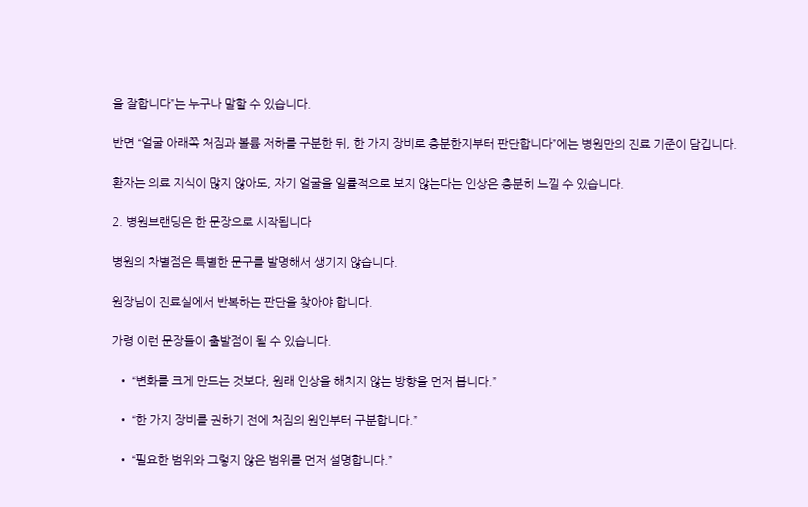을 잘합니다”는 누구나 말할 수 있습니다.

반면 “얼굴 아래쪽 처짐과 볼륨 저하를 구분한 뒤, 한 가지 장비로 충분한지부터 판단합니다”에는 병원만의 진료 기준이 담깁니다.

환자는 의료 지식이 많지 않아도, 자기 얼굴을 일률적으로 보지 않는다는 인상은 충분히 느낄 수 있습니다.

2. 병원브랜딩은 한 문장으로 시작됩니다

병원의 차별점은 특별한 문구를 발명해서 생기지 않습니다.

원장님이 진료실에서 반복하는 판단을 찾아야 합니다.

가령 이런 문장들이 출발점이 될 수 있습니다.

  • “변화를 크게 만드는 것보다, 원래 인상을 해치지 않는 방향을 먼저 봅니다.”

  • “한 가지 장비를 권하기 전에 처짐의 원인부터 구분합니다.”

  • “필요한 범위와 그렇지 않은 범위를 먼저 설명합니다.”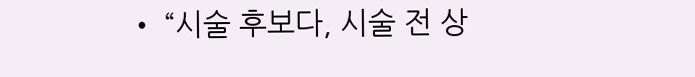• “시술 후보다, 시술 전 상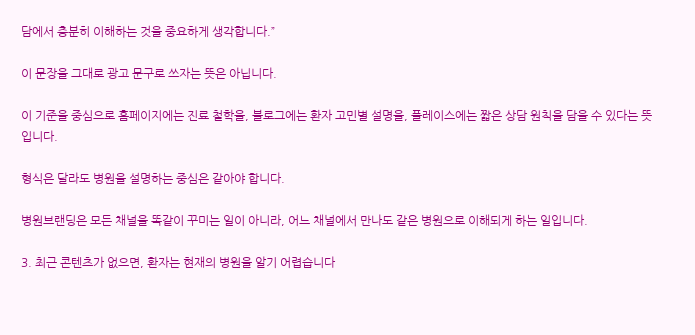담에서 충분히 이해하는 것을 중요하게 생각합니다.”

이 문장을 그대로 광고 문구로 쓰자는 뜻은 아닙니다.

이 기준을 중심으로 홈페이지에는 진료 철학을, 블로그에는 환자 고민별 설명을, 플레이스에는 짧은 상담 원칙을 담을 수 있다는 뜻입니다.

형식은 달라도 병원을 설명하는 중심은 같아야 합니다.

병원브랜딩은 모든 채널을 똑같이 꾸미는 일이 아니라, 어느 채널에서 만나도 같은 병원으로 이해되게 하는 일입니다.

3. 최근 콘텐츠가 없으면, 환자는 현재의 병원을 알기 어렵습니다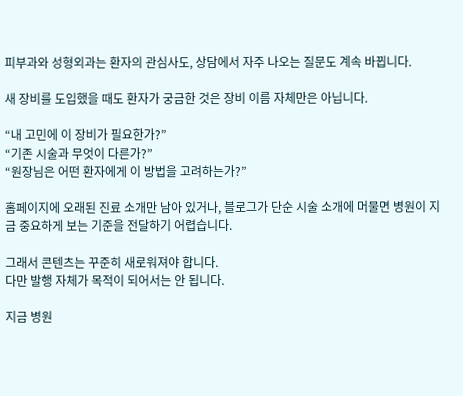피부과와 성형외과는 환자의 관심사도, 상담에서 자주 나오는 질문도 계속 바뀝니다.

새 장비를 도입했을 때도 환자가 궁금한 것은 장비 이름 자체만은 아닙니다.

“내 고민에 이 장비가 필요한가?”
“기존 시술과 무엇이 다른가?”
“원장님은 어떤 환자에게 이 방법을 고려하는가?”

홈페이지에 오래된 진료 소개만 남아 있거나, 블로그가 단순 시술 소개에 머물면 병원이 지금 중요하게 보는 기준을 전달하기 어렵습니다.

그래서 콘텐츠는 꾸준히 새로워져야 합니다.
다만 발행 자체가 목적이 되어서는 안 됩니다.

지금 병원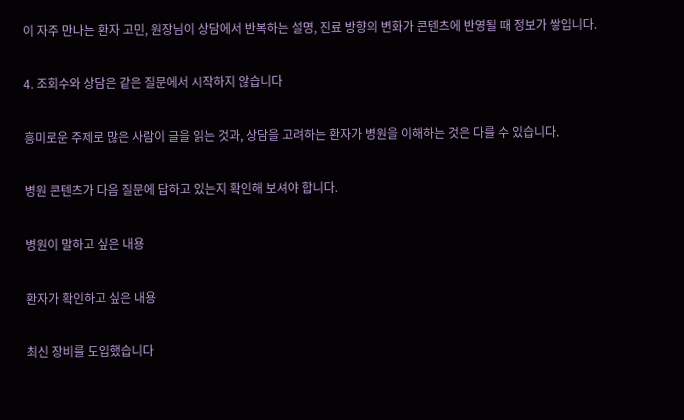이 자주 만나는 환자 고민, 원장님이 상담에서 반복하는 설명, 진료 방향의 변화가 콘텐츠에 반영될 때 정보가 쌓입니다.

4. 조회수와 상담은 같은 질문에서 시작하지 않습니다

흥미로운 주제로 많은 사람이 글을 읽는 것과, 상담을 고려하는 환자가 병원을 이해하는 것은 다를 수 있습니다.

병원 콘텐츠가 다음 질문에 답하고 있는지 확인해 보셔야 합니다.

병원이 말하고 싶은 내용

환자가 확인하고 싶은 내용

최신 장비를 도입했습니다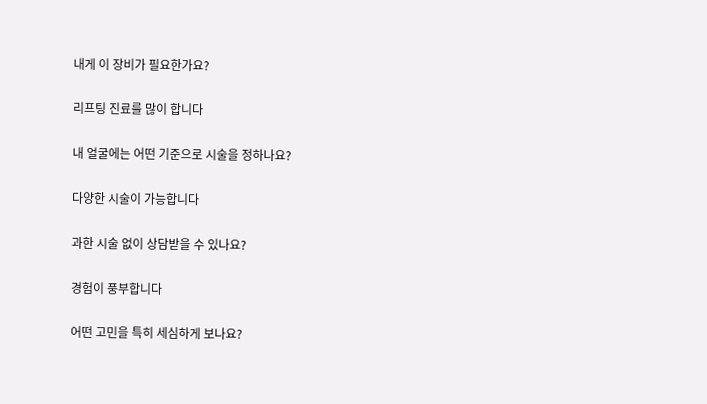내게 이 장비가 필요한가요?

리프팅 진료를 많이 합니다

내 얼굴에는 어떤 기준으로 시술을 정하나요?

다양한 시술이 가능합니다

과한 시술 없이 상담받을 수 있나요?

경험이 풍부합니다

어떤 고민을 특히 세심하게 보나요?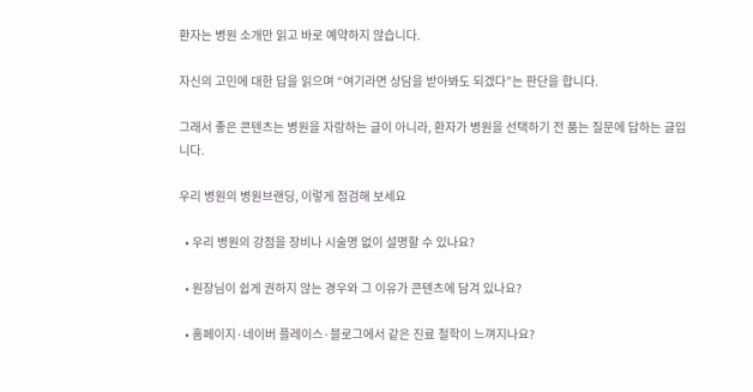환자는 병원 소개만 읽고 바로 예약하지 않습니다.

자신의 고민에 대한 답을 읽으며 “여기라면 상담을 받아봐도 되겠다”는 판단을 합니다.

그래서 좋은 콘텐츠는 병원을 자랑하는 글이 아니라, 환자가 병원을 선택하기 전 품는 질문에 답하는 글입니다.

우리 병원의 병원브랜딩, 이렇게 점검해 보세요

  • 우리 병원의 강점을 장비나 시술명 없이 설명할 수 있나요?

  • 원장님이 쉽게 권하지 않는 경우와 그 이유가 콘텐츠에 담겨 있나요?

  • 홈페이지·네이버 플레이스·블로그에서 같은 진료 철학이 느껴지나요?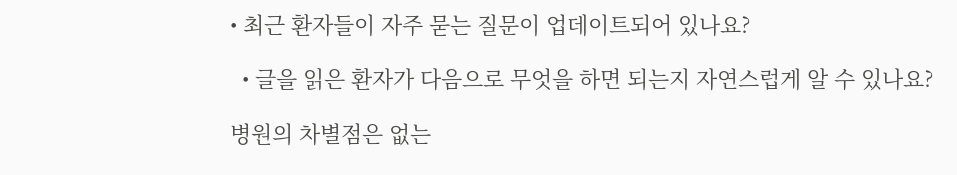• 최근 환자들이 자주 묻는 질문이 업데이트되어 있나요?

  • 글을 읽은 환자가 다음으로 무엇을 하면 되는지 자연스럽게 알 수 있나요?

병원의 차별점은 없는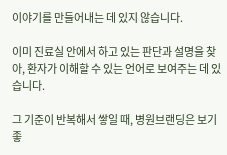이야기를 만들어내는 데 있지 않습니다.

이미 진료실 안에서 하고 있는 판단과 설명을 찾아, 환자가 이해할 수 있는 언어로 보여주는 데 있습니다.

그 기준이 반복해서 쌓일 때, 병원브랜딩은 보기 좋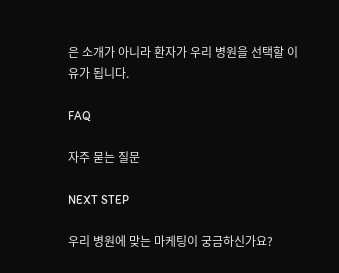은 소개가 아니라 환자가 우리 병원을 선택할 이유가 됩니다.

FAQ

자주 묻는 질문

NEXT STEP

우리 병원에 맞는 마케팅이 궁금하신가요?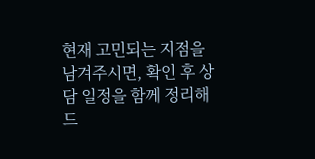현재 고민되는 지점을 남겨주시면, 확인 후 상담 일정을 함께 정리해 드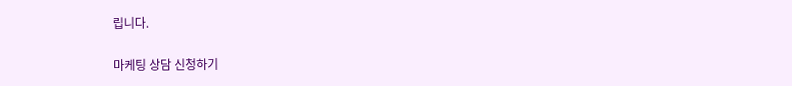립니다.

마케팅 상담 신청하기